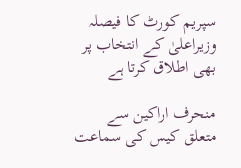سپریم کورٹ کا فیصلہ وزیراعلیٰ کے انتخاب پر بھی اطلاق کرتا ہے

منحرف اراکین سے متعلق کیس کی سماعت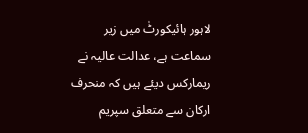لاہور ہائیکورٹٰ میں زیر سماعت ہے، عدالت عالیہ نے ریمارکس دیئے ہیں کہ منحرف ارکان سے متعلق سپریم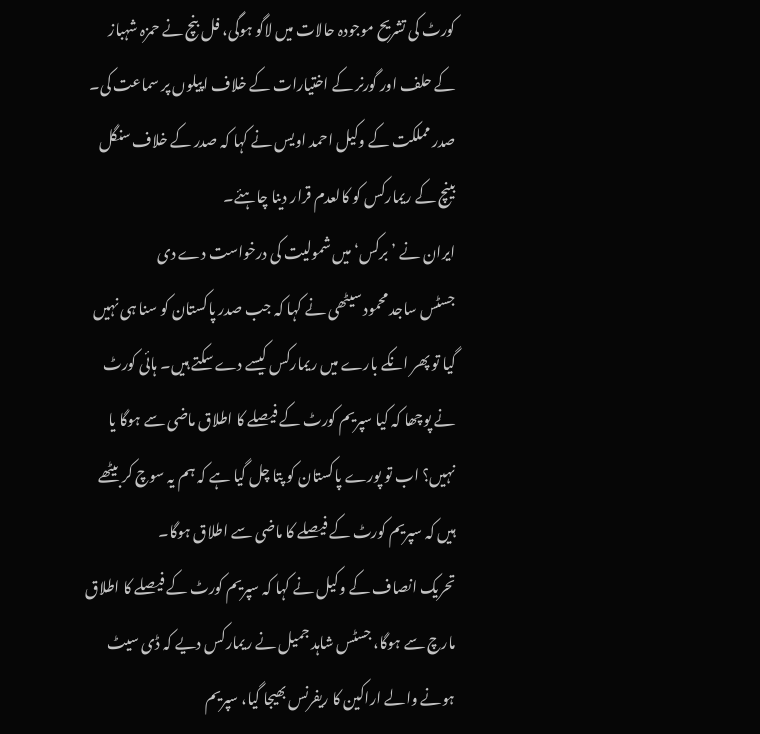کورٹ کی تشریح موجودہ حالات میں لاگو ہوگی، فل بنچ نے حمزہ شہباز کے حلف اور گورنر کے اختیارات کے خلاف اپیلوں پر سماعت کی۔ صدر مملکت کے وکیل احمد اویس نے کہا کہ صدر کے خلاف سنگل بینچ کے ریمارکس کو کالعدم قرار دینا چاہئے۔
ایران نے ’برکس‘ میں شمولیت کی درخواست دے دی
جسٹس ساجد محمود سیٹھی نے کہا کہ جب صدر پاکستان کو سنا ہی نہیں گیا تو پھر انکے بارے میں ریمارکس کیسے دے سکتے ہیں۔ ہائی کورٹ نے پوچھا کہ کیا سپریم کورٹ کے فیصلے کا اطلاق ماضی سے ہوگا یا نہیں؟ اب تو پورے پاکستان کو پتا چل گیا ہے کہ ہم یہ سوچ کر بیٹھے ہیں کہ سپریم کورٹ کے فیصلے کا ماضی سے اطلاق ہوگا۔
تحریک انصاف کے وکیل نے کہا کہ سپریم کورٹ کے فیصلے کا اطلاق مارچ سے ہوگا، جسٹس شاہد جمیل نے ریمارکس دیے کہ ڈی سیٹ ہونے والے اراکین کا ریفرنس بھیجا گیا، سپریم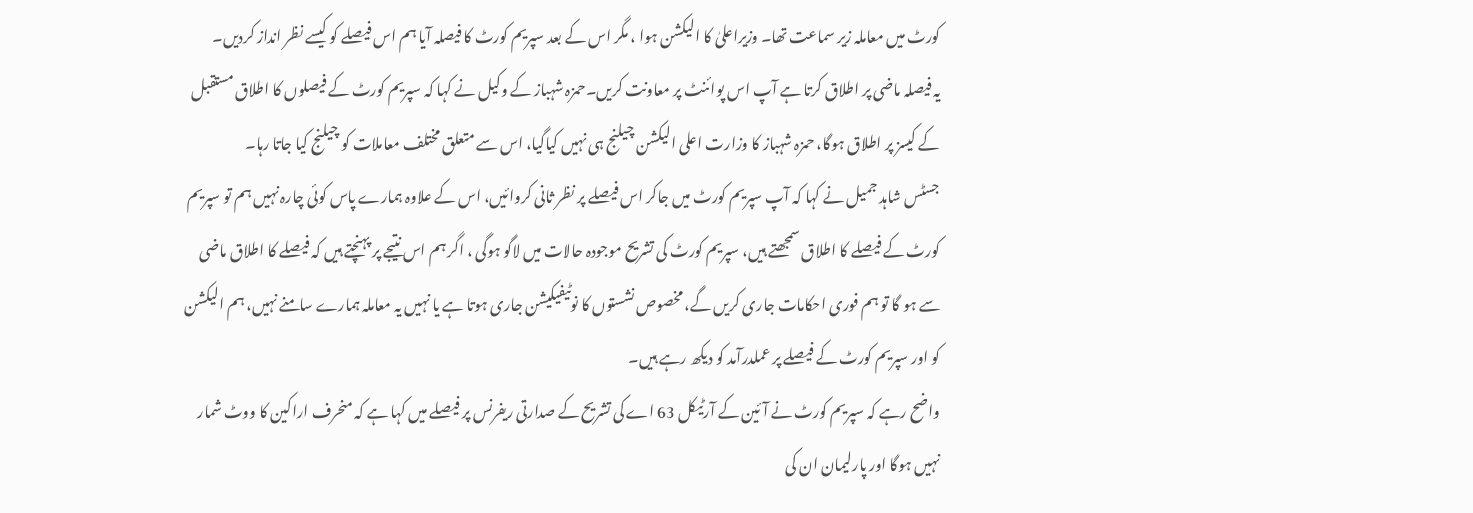کورٹ میں معاملہ زیر سماعت تھا۔ وزیراعلیٰ کا الیکشن ہوا ، مگر اس کے بعد سپریم کورٹ کا فیصلہ آیا ہم اس فیصلے کو کیسے نظر انداز کردیں۔
یہ فیصلہ ماضی پر اطلاق کرتا ہے آپ اس پوائنٹ پر معاونت کریں۔حمزہ شہباز کے وکیل نے کہا کہ سپریم کورٹ کے فیصلوں کا اطلاق مستقبل کے کیسز پر اطلاق ہوگا، حمزہ شہباز کا وزارت اعلی الیکشن چیلنج ہی نہیں کیاگیا، اس سے متعلق مختلف معاملات کو چیلنج کیا جاتا رہا۔
جسٹس شاہد جمیل نے کہا کہ آپ سپریم کورٹ میں جاکر اس فیصلے پر نظر ثانی کروائیں، اس کے علاوہ ہمارے پاس کوئی چارہ نہیں ہم تو سپریم کورٹ کے فیصلے کا اطلاق سمجھتے ہیں، سپریم کورٹ کی تشریح موجودہ حالات میں لاگو ہوگی ، اگر ہم اس نتیجے پر پہنچتے ہیں کہ فیصلے کا اطلاق ماضی سے ہو گا تو ہم فوری احکامات جاری کریں گے، مخصوص نشستوں کا نوٹیفیکیشن جاری ہوتا ہے یا نہیں یہ معاملہ ہمارے سامنے نہیں، ہم الیکشن کو اور سپریم کورٹ کے فیصلے پر عملدرآمد کو دیکھ رہے ہیں۔
واضح رہے کہ سپریم کورٹ نے آئین کے آرٹیکل 63 اے کی تشریح کے صدارتی ریفرنس پر فیصلے میں کہا ہے کہ منحرف اراکین کا ووٹ شمار نہیں ہوگا اور پارلیمان ان کی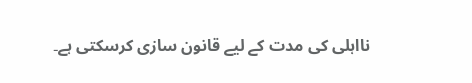نااہلی کی مدت کے لیے قانون سازی کرسکتی ہے۔